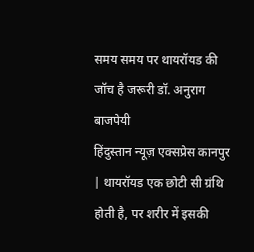समय समय पर थायरॉयड की जॉच है जरूरी डॉ. अनुराग बाजपेयी
हिंदुस्तान न्यूज़ एक्सप्रेस कानपुर | थायरॉयड एक छोटी सी ग्रंथि होती है, पर शरीर में इसकी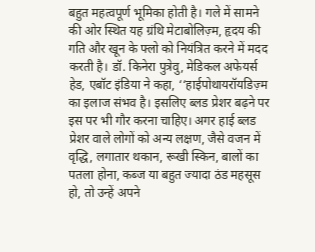बहुत महत्वपूर्ण भूमिका होती है। गले में सामने की ओर स्थित यह ग्रंथि मेटाबोलिज़्म, हृदय की गति और खून के फ्लो को नियंत्रित करने में मदद करती है। डॉ. किनेरा पुत्रेवु, मेडिकल अफेयर्स हेड, एबॉट इंडिया ने कहा, ‘‘हाईपोथायरॉयडिज़्म का इलाज संभव है। इसलिए ब्लड प्रेशर बढ़ने पर इस पर भी गौर करना चाहिए। अगर हाई ब्लड प्रेशर वाले लोगों को अन्य लक्षण, जैसे वजन में वृद्धि, लगातार थकान, रूखी स्किन, बालों का पतला होना, कब्ज या बहुत ज्यादा ठंड महसूस हो, तो उन्हें अपने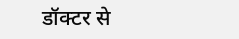डॉक्टर से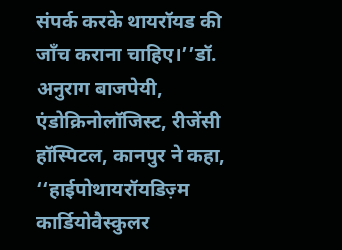संपर्क करके थायरॉयड की जाँच कराना चाहिए।’’डॉ. अनुराग बाजपेयी, एंडोक्रिनोलॉजिस्ट, रीजेंसी हॉस्पिटल, कानपुर ने कहा, ‘‘हाईपोथायरॉयडिज़्म कार्डियोवैस्कुलर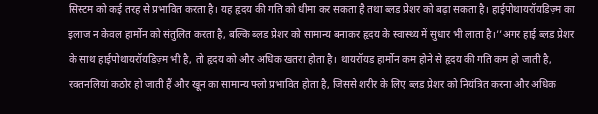सिस्टम को कई तरह से प्रभावित करता है। यह हृदय की गति को धीमा कर सकता है तथा ब्लड प्रेशर को बढ़ा सकता है। हाईपोथायरॉयडिज़्म का इलाज न केवल हार्मोन को संतुलित करता है, बल्कि ब्लड प्रेशर को सामान्य बनाकर हृदय के स्वास्थ्य में सुधार भी लाता है।’’अगर हाई ब्लड प्रेशर के साथ हाईपोथायरॉयडिज़्म भी है, तो हृदय को और अधिक खतरा होता है। थायरॉयड हार्मोन कम होने से हृदय की गति कम हो जाती है, रक्तनलियां कठोर हो जाती हैं और खून का सामान्य फ्लो प्रभावित होता है, जिससे शरीर के लिए ब्लड प्रेशर को नियंत्रित करना और अधिक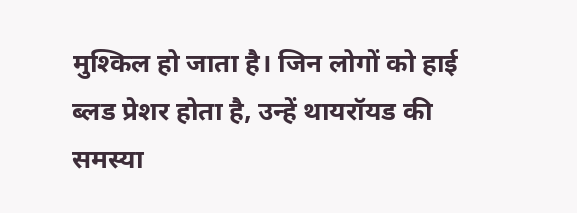मुश्किल हो जाता है। जिन लोगों को हाई ब्लड प्रेशर होता है, उन्हें थायरॉयड की समस्या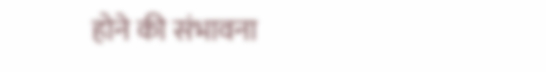होने की संभावना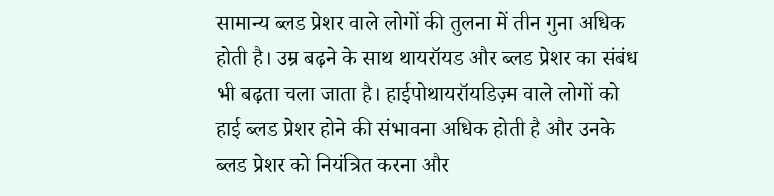सामान्य ब्लड प्रेशर वाले लोगों की तुलना में तीन गुना अधिक होती है। उम्र बढ़ने के साथ थायरॉयड और ब्लड प्रेशर का संबंध भी बढ़ता चला जाता है। हाईपोथायरॉयडिज़्म वाले लोगों को हाई ब्लड प्रेशर होने की संभावना अधिक होती है और उनके ब्लड प्रेशर को नियंत्रित करना और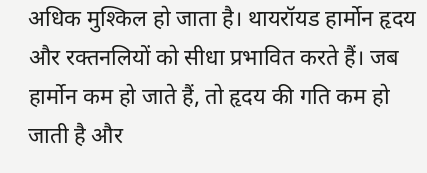अधिक मुश्किल हो जाता है। थायरॉयड हार्मोन हृदय और रक्तनलियों को सीधा प्रभावित करते हैं। जब हार्मोन कम हो जाते हैं, तो हृदय की गति कम हो जाती है और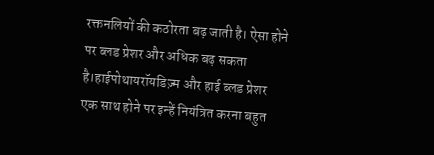रक्तनलियों की कठोरता बढ़ जाती है। ऐसा होने पर ब्लड प्रेशर और अधिक बढ़ सकता है।हाईपोथायरॉयडिज़्म और हाई ब्लड प्रेशर एक साथ होने पर इन्हें नियंत्रित करना बहुत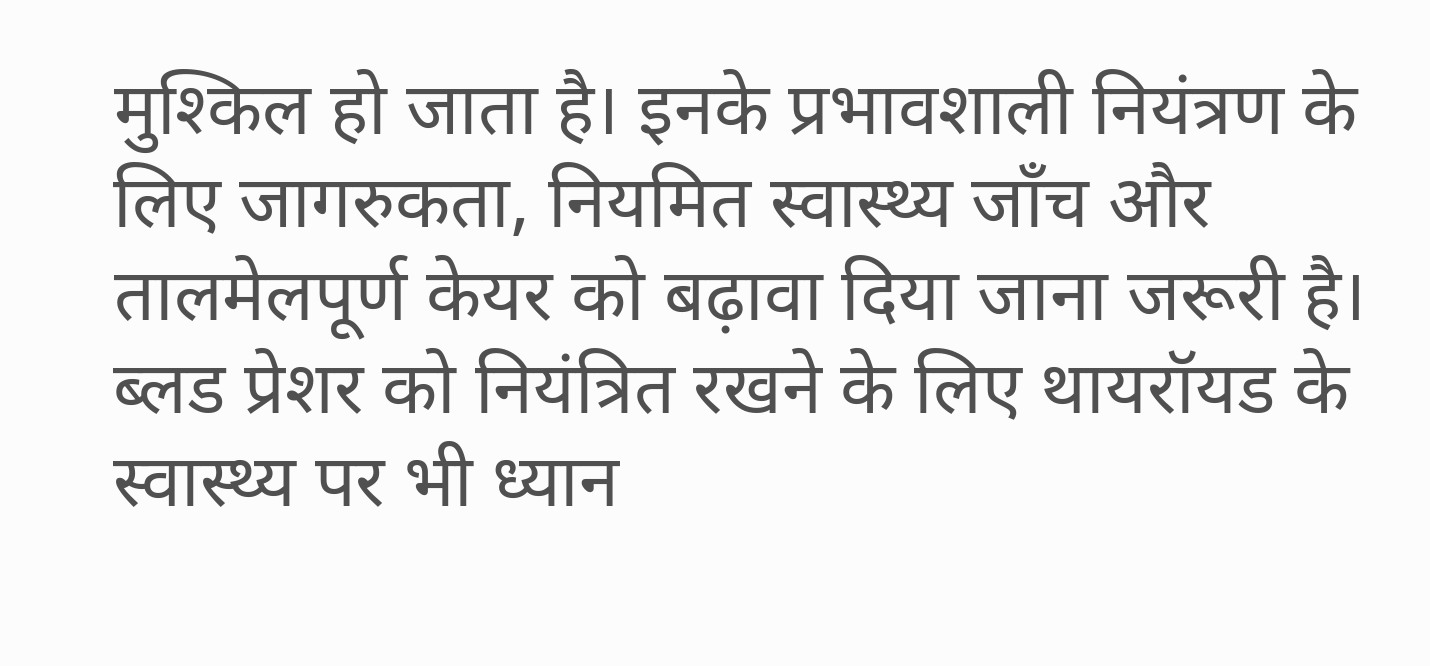मुश्किल हो जाता है। इनके प्रभावशाली नियंत्रण के लिए जागरुकता, नियमित स्वास्थ्य जाँच और तालमेलपूर्ण केयर को बढ़ावा दिया जाना जरूरी है। ब्लड प्रेशर को नियंत्रित रखने के लिए थायरॉयड के स्वास्थ्य पर भी ध्यान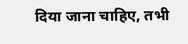दिया जाना चाहिए, तभी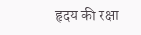हृदय की रक्षा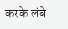करके लंबे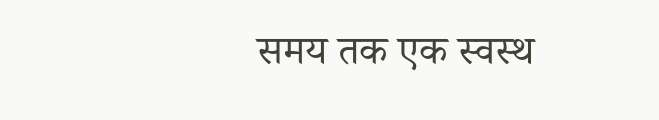समय तक एक स्वस्थ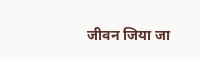जीवन जिया जा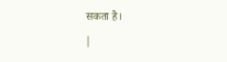सकता है।
|